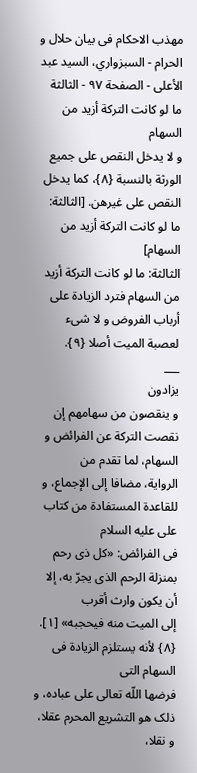مهذب الاحکام فی بیان حلال و الحرام - السبزواري، السيد عبد الأعلى - الصفحة ٩٧ - الثالثة ما لو کانت الترکة أزید من السهام
و لا یدخل النقص علی جمیع الورثة بالنسبة {٨}، کما یدخل النقص علی غیرهن. [الثالثة: ما لو کانت الترکة أزید من السهام]
الثالثة: ما لو کانت الترکة أزید من السهام فترد الزیادة علی أرباب الفروض و لا شیء لعصبة المیت أصلا {٩}.
___
یزادون
و ینقصون من سهامهم إن نقصت الترکة عن الفرائض و السهام، لما تقدم من
الروایة، مضافا إلی الإجماع، و للقاعدة المستفادة من کتاب علی علیه السلام
فی الفرائض: «کل ذی رحم بمنزلة الرحم الذی یجرّ به، إلا أن یکون وارث أقرب
إلی المیت منه فیحجبه» [١].
{٨} لأنه یستلزم الزیادة فی السهام التی
فرضها اللّه تعالی علی عباده، و ذلک هو التشریع المحرم عقلا، و نقلا،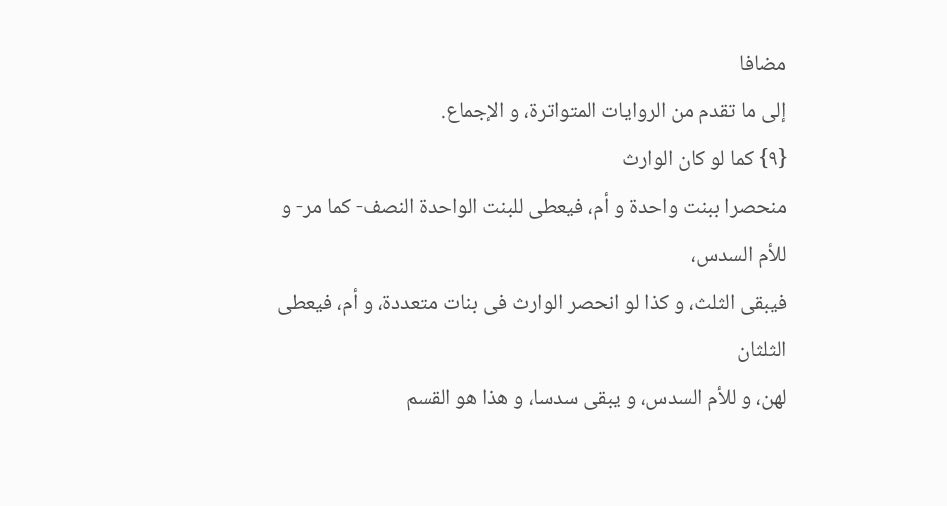مضافا
إلی ما تقدم من الروایات المتواترة، و الإجماع.
{٩} کما لو کان الوارث
منحصرا ببنت واحدة و أم، فیعطی للبنت الواحدة النصف- کما مر- و للأم السدس،
فیبقی الثلث، و کذا لو انحصر الوارث فی بنات متعددة، و أم، فیعطی الثلثان
لهن، و للأم السدس، و یبقی سدسا، و هذا هو القسم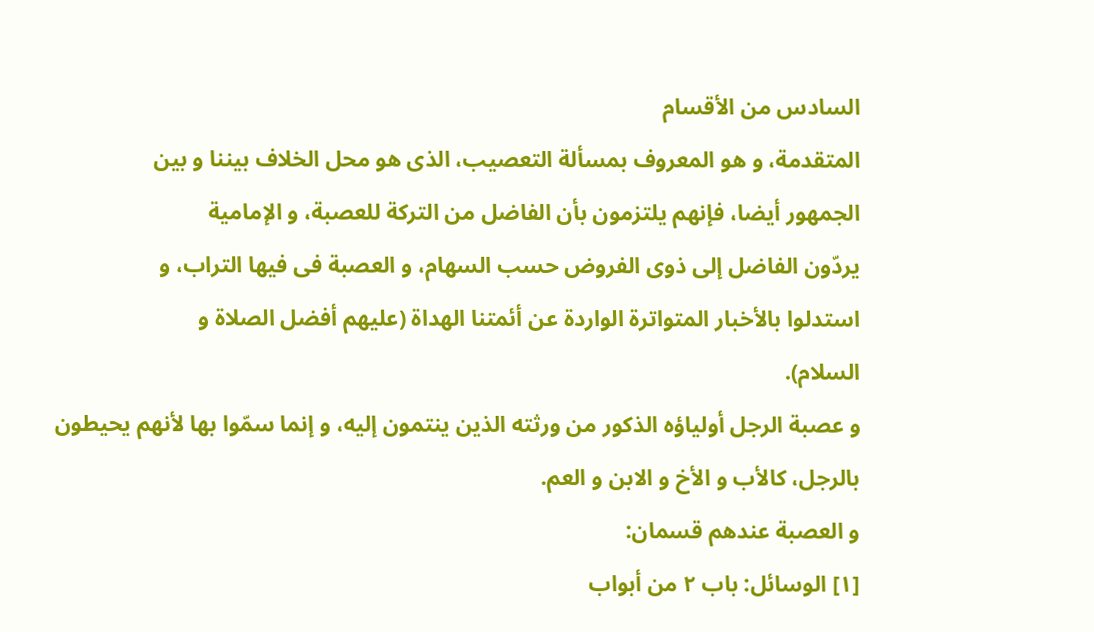السادس من الأقسام
المتقدمة، و هو المعروف بمسألة التعصیب، الذی هو محل الخلاف بیننا و بین
الجمهور أیضا، فإنهم یلتزمون بأن الفاضل من الترکة للعصبة، و الإمامیة
یردّون الفاضل إلی ذوی الفروض حسب السهام، و العصبة فی فیها التراب، و
استدلوا بالأخبار المتواترة الواردة عن أئمتنا الهداة (علیهم أفضل الصلاة و
السلام).
و عصبة الرجل أولیاؤه الذکور من ورثته الذین ینتمون إلیه، و إنما سمّوا بها لأنهم یحیطون بالرجل، کالأب و الأخ و الابن و العم.
و العصبة عندهم قسمان:
[١] الوسائل: باب ٢ من أبواب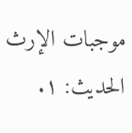موجبات الإرث الحدیث: ١.